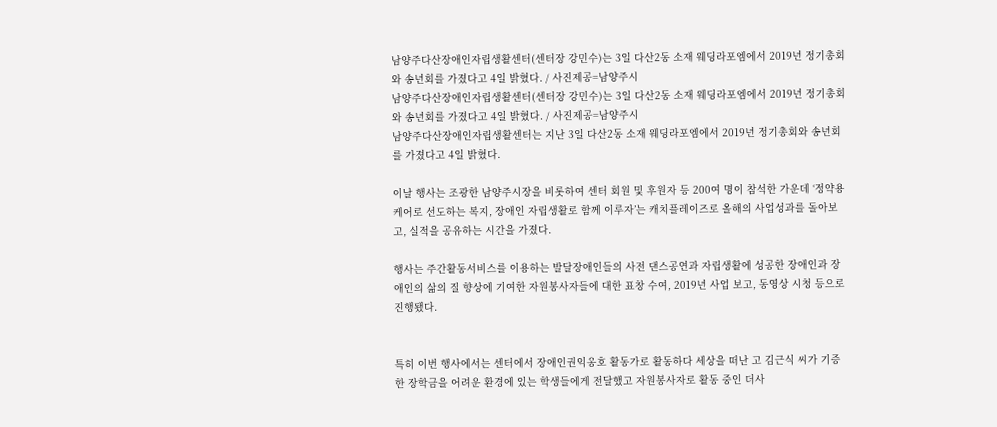남양주다산장애인자립생활센터(센터장 강민수)는 3일 다산2동 소재 웨딩라포엠에서 2019년 정기총회와 송년회를 가졌다고 4일 밝혔다. / 사진제공=남양주시
남양주다산장애인자립생활센터(센터장 강민수)는 3일 다산2동 소재 웨딩라포엠에서 2019년 정기총회와 송년회를 가졌다고 4일 밝혔다. / 사진제공=남양주시
남양주다산장애인자립생활센터는 지난 3일 다산2동 소재 웨딩라포엠에서 2019년 정기총회와 송년회를 가졌다고 4일 밝혔다.

이날 행사는 조광한 남양주시장을 비롯하여 센터 회원 및 후원자 등 200여 명이 참석한 가운데 ‘정약용케어로 선도하는 복지, 장애인 자립생활로 함께 이루자’는 캐치플레이즈로 올해의 사업성과를 돌아보고, 실적을 공유하는 시간을 가졌다.

행사는 주간활동서비스를 이용하는 발달장애인들의 사전 댄스공연과 자립생활에 성공한 장애인과 장애인의 삶의 질 향상에 기여한 자원봉사자들에 대한 표창 수여, 2019년 사업 보고, 동영상 시청 등으로 진행됐다.


특히 이번 행사에서는 센터에서 장애인권익옹호 활동가로 활동하다 세상을 떠난 고 김근식 씨가 기증한 장학금을 어려운 환경에 있는 학생들에게 전달했고 자원봉사자로 활동 중인 더사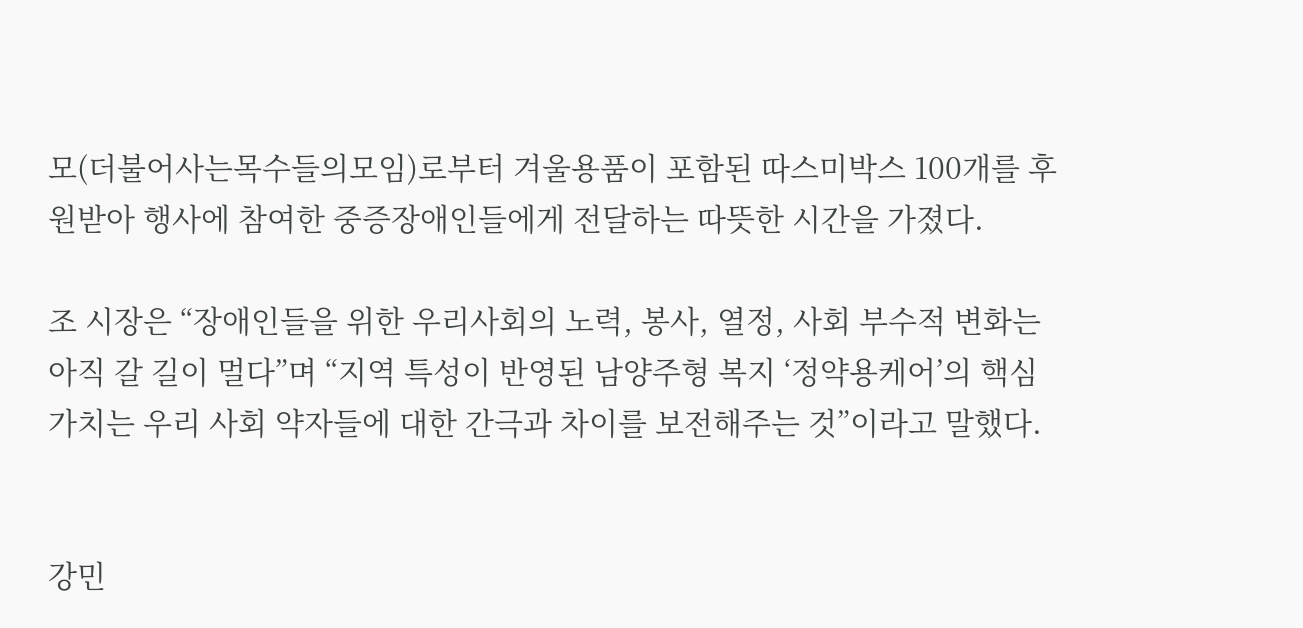모(더불어사는목수들의모임)로부터 겨울용품이 포함된 따스미박스 100개를 후원받아 행사에 참여한 중증장애인들에게 전달하는 따뜻한 시간을 가졌다.

조 시장은 “장애인들을 위한 우리사회의 노력, 봉사, 열정, 사회 부수적 변화는 아직 갈 길이 멀다”며 “지역 특성이 반영된 남양주형 복지 ‘정약용케어’의 핵심가치는 우리 사회 약자들에 대한 간극과 차이를 보전해주는 것”이라고 말했다.


강민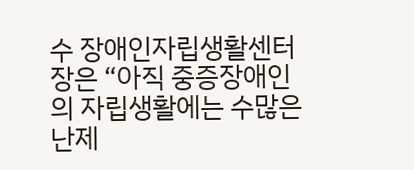수 장애인자립생활센터장은 “아직 중증장애인의 자립생활에는 수많은 난제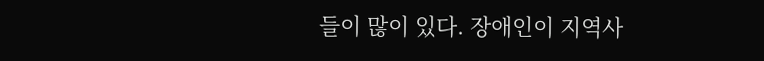들이 많이 있다. 장애인이 지역사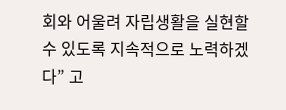회와 어울려 자립생활을 실현할 수 있도록 지속적으로 노력하겠다” 고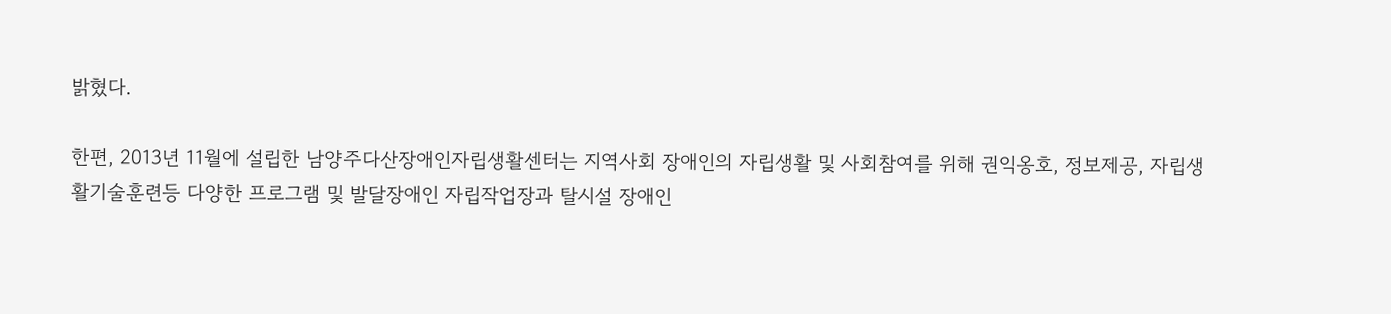밝혔다.

한편, 2013년 11월에 설립한 남양주다산장애인자립생활센터는 지역사회 장애인의 자립생활 및 사회참여를 위해 권익옹호, 정보제공, 자립생활기술훈련등 다양한 프로그램 및 발달장애인 자립작업장과 탈시설 장애인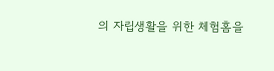의 자립생활을 위한 체험홈을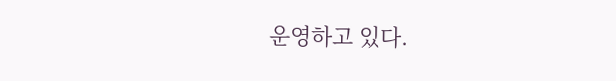운영하고 있다.